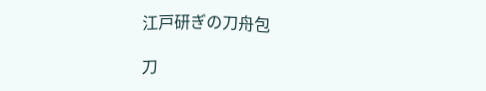江戸研ぎの刀舟包

刀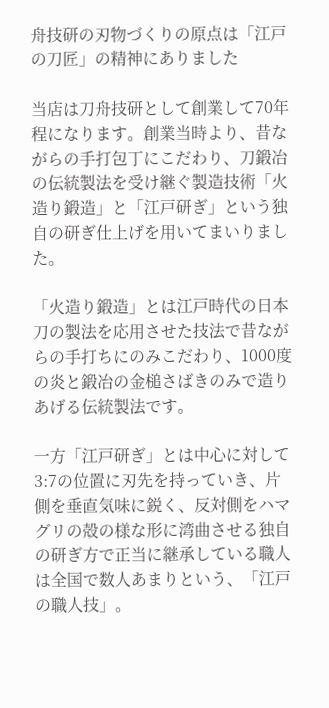舟技研の刃物づくりの原点は「江戸の刀匠」の精神にありました

当店は刀舟技研として創業して70年程になります。創業当時より、昔ながらの手打包丁にこだわり、刀鍛冶の伝統製法を受け継ぐ製造技術「火造り鍛造」と「江戸研ぎ」という独自の研ぎ仕上げを用いてまいりました。

「火造り鍛造」とは江戸時代の日本刀の製法を応用させた技法で昔ながらの手打ちにのみこだわり、1000度の炎と鍛冶の金槌さばきのみで造りあげる伝統製法です。

一方「江戸研ぎ」とは中心に対して3:7の位置に刃先を持っていき、片側を垂直気味に鋭く、反対側をハマグリの殻の様な形に湾曲させる独自の研ぎ方で正当に継承している職人は全国で数人あまりという、「江戸の職人技」。